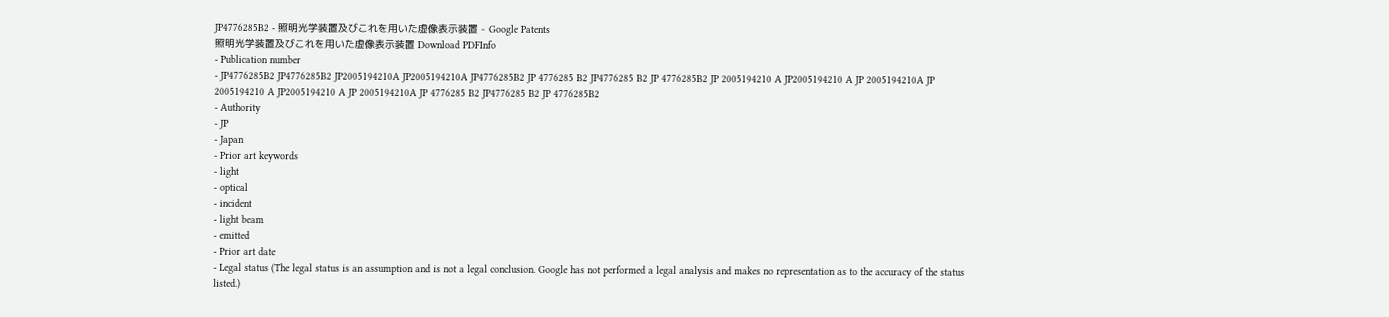JP4776285B2 - 照明光学装置及びこれを用いた虚像表示装置 - Google Patents
照明光学装置及びこれを用いた虚像表示装置 Download PDFInfo
- Publication number
- JP4776285B2 JP4776285B2 JP2005194210A JP2005194210A JP4776285B2 JP 4776285 B2 JP4776285 B2 JP 4776285B2 JP 2005194210 A JP2005194210 A JP 2005194210A JP 2005194210 A JP2005194210 A JP 2005194210A JP 4776285 B2 JP4776285 B2 JP 4776285B2
- Authority
- JP
- Japan
- Prior art keywords
- light
- optical
- incident
- light beam
- emitted
- Prior art date
- Legal status (The legal status is an assumption and is not a legal conclusion. Google has not performed a legal analysis and makes no representation as to the accuracy of the status listed.)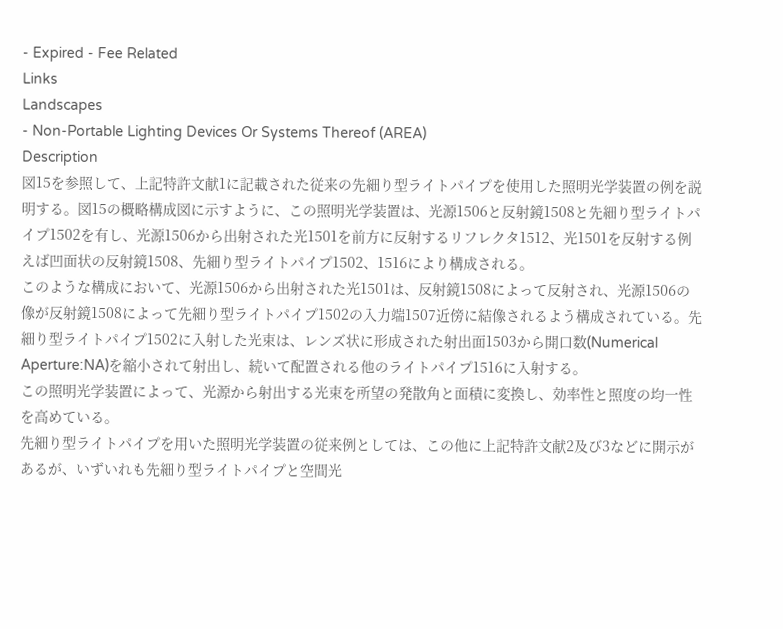- Expired - Fee Related
Links
Landscapes
- Non-Portable Lighting Devices Or Systems Thereof (AREA)
Description
図15を参照して、上記特許文献1に記載された従来の先細り型ライトパイプを使用した照明光学装置の例を説明する。図15の概略構成図に示すように、この照明光学装置は、光源1506と反射鏡1508と先細り型ライトパイプ1502を有し、光源1506から出射された光1501を前方に反射するリフレクタ1512、光1501を反射する例えば凹面状の反射鏡1508、先細り型ライトパイプ1502、1516により構成される。
このような構成において、光源1506から出射された光1501は、反射鏡1508によって反射され、光源1506の像が反射鏡1508によって先細り型ライトパイプ1502の入力端1507近傍に結像されるよう構成されている。先細り型ライトパイプ1502に入射した光束は、レンズ状に形成された射出面1503から開口数(Numerical Aperture:NA)を縮小されて射出し、続いて配置される他のライトパイプ1516に入射する。
この照明光学装置によって、光源から射出する光束を所望の発散角と面積に変換し、効率性と照度の均一性を高めている。
先細り型ライトパイプを用いた照明光学装置の従来例としては、この他に上記特許文献2及び3などに開示があるが、いずいれも先細り型ライトパイプと空間光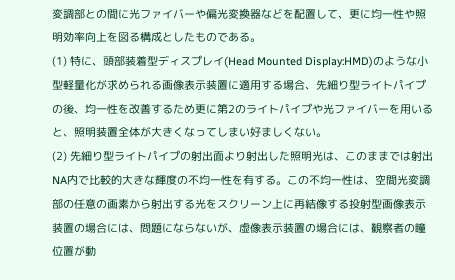変調部との間に光ファイバーや偏光変換器などを配置して、更に均一性や照明効率向上を図る構成としたものである。
(1) 特に、頭部装着型ディスプレイ(Head Mounted Display:HMD)のような小型軽量化が求められる画像表示装置に適用する場合、先細り型ライトパイプの後、均一性を改善するため更に第2のライトパイプや光ファイバーを用いると、照明装置全体が大きくなってしまい好ましくない。
(2) 先細り型ライトパイプの射出面より射出した照明光は、このままでは射出NA内で比較的大きな輝度の不均一性を有する。この不均一性は、空間光変調部の任意の画素から射出する光をスクリーン上に再結像する投射型画像表示装置の場合には、問題にならないが、虚像表示装置の場合には、観察者の瞳位置が動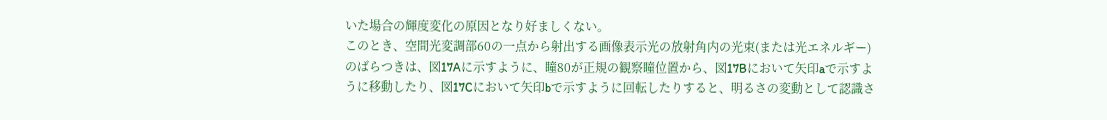いた場合の輝度変化の原因となり好ましくない。
このとき、空間光変調部60の一点から射出する画像表示光の放射角内の光束(または光エネルギー)のばらつきは、図17Aに示すように、瞳80が正規の観察瞳位置から、図17Bにおいて矢印aで示すように移動したり、図17Cにおいて矢印bで示すように回転したりすると、明るさの変動として認識さ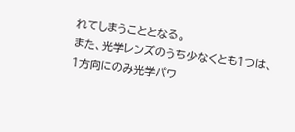れてしまうこととなる。
また、光学レンズのうち少なくとも1つは、1方向にのみ光学パワ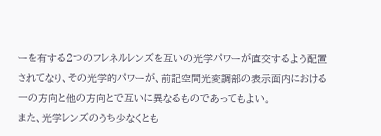ーを有する2つのフレネルレンズを互いの光学パワーが直交するよう配置されてなり、その光学的パワーが、前記空間光変調部の表示面内における一の方向と他の方向とで互いに異なるものであってもよい。
また、光学レンズのうち少なくとも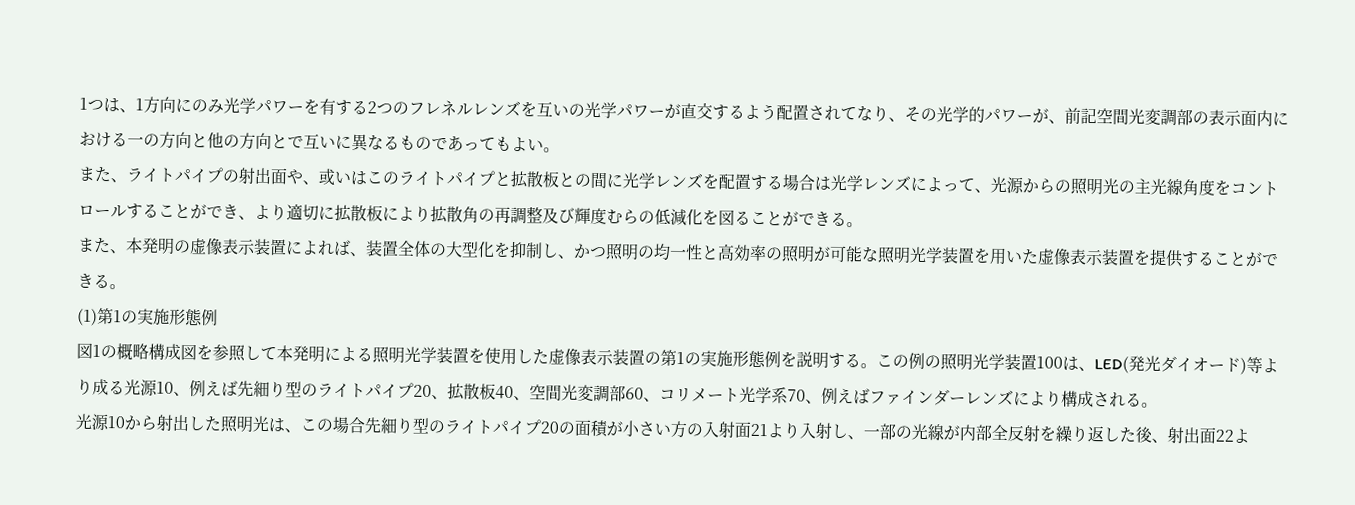1つは、1方向にのみ光学パワーを有する2つのフレネルレンズを互いの光学パワーが直交するよう配置されてなり、その光学的パワーが、前記空間光変調部の表示面内における一の方向と他の方向とで互いに異なるものであってもよい。
また、ライトパイプの射出面や、或いはこのライトパイプと拡散板との間に光学レンズを配置する場合は光学レンズによって、光源からの照明光の主光線角度をコントロールすることができ、より適切に拡散板により拡散角の再調整及び輝度むらの低減化を図ることができる。
また、本発明の虚像表示装置によれば、装置全体の大型化を抑制し、かつ照明の均一性と高効率の照明が可能な照明光学装置を用いた虚像表示装置を提供することができる。
(1)第1の実施形態例
図1の概略構成図を参照して本発明による照明光学装置を使用した虚像表示装置の第1の実施形態例を説明する。この例の照明光学装置100は、LED(発光ダイオード)等より成る光源10、例えば先細り型のライトパイプ20、拡散板40、空間光変調部60、コリメート光学系70、例えばファインダーレンズにより構成される。
光源10から射出した照明光は、この場合先細り型のライトパイプ20の面積が小さい方の入射面21より入射し、一部の光線が内部全反射を繰り返した後、射出面22よ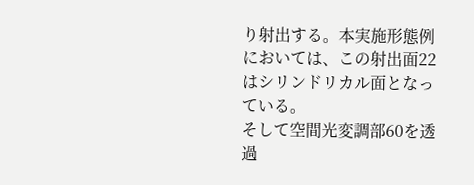り射出する。本実施形態例においては、この射出面22はシリンドリカル面となっている。
そして空間光変調部60を透過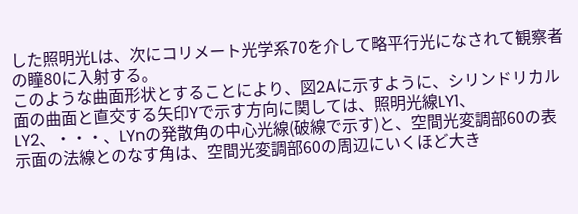した照明光Lは、次にコリメート光学系70を介して略平行光になされて観察者の瞳80に入射する。
このような曲面形状とすることにより、図2Aに示すように、シリンドリカル面の曲面と直交する矢印Yで示す方向に関しては、照明光線LY1、LY2、・・・、LYnの発散角の中心光線(破線で示す)と、空間光変調部60の表示面の法線とのなす角は、空間光変調部60の周辺にいくほど大き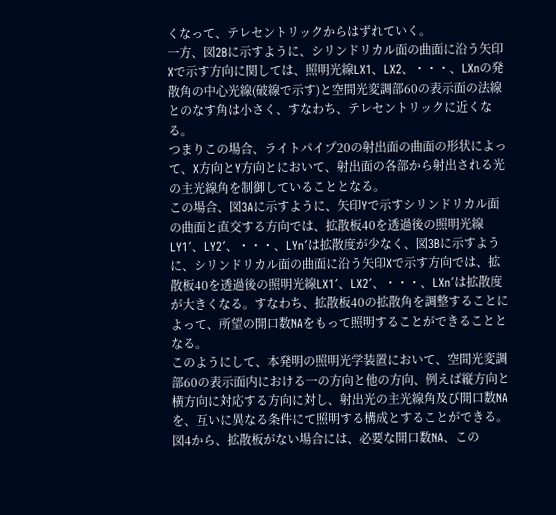くなって、テレセントリックからはずれていく。
一方、図2Bに示すように、シリンドリカル面の曲面に沿う矢印Xで示す方向に関しては、照明光線LX1、LX2、・・・、LXnの発散角の中心光線(破線で示す)と空間光変調部60の表示面の法線とのなす角は小さく、すなわち、テレセントリックに近くなる。
つまりこの場合、ライトパイプ20の射出面の曲面の形状によって、X方向とY方向とにおいて、射出面の各部から射出される光の主光線角を制御していることとなる。
この場合、図3Aに示すように、矢印Yで示すシリンドリカル面の曲面と直交する方向では、拡散板40を透過後の照明光線LY1´、LY2´、・・・、LYn´は拡散度が少なく、図3Bに示すように、シリンドリカル面の曲面に沿う矢印Xで示す方向では、拡散板40を透過後の照明光線LX1´、LX2´、・・・、LXn´は拡散度が大きくなる。すなわち、拡散板40の拡散角を調整することによって、所望の開口数NAをもって照明することができることとなる。
このようにして、本発明の照明光学装置において、空間光変調部60の表示面内における一の方向と他の方向、例えば縦方向と横方向に対応する方向に対し、射出光の主光線角及び開口数NAを、互いに異なる条件にて照明する構成とすることができる。
図4から、拡散板がない場合には、必要な開口数NA、この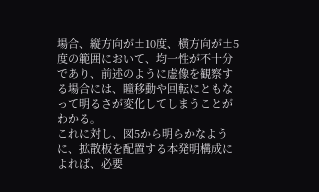場合、縦方向が±10度、横方向が±5度の範囲において、均一性が不十分であり、前述のように虚像を観察する場合には、瞳移動や回転にともなって明るさが変化してしまうことがわかる。
これに対し、図5から明らかなように、拡散板を配置する本発明構成によれば、必要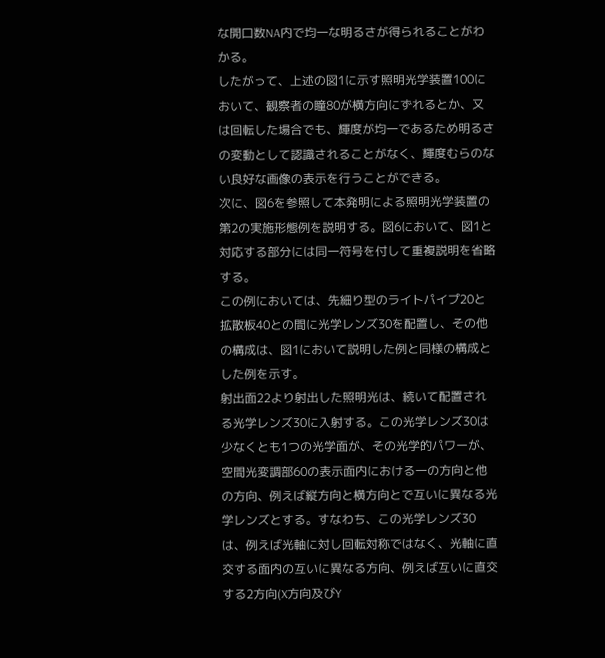な開口数NA内で均一な明るさが得られることがわかる。
したがって、上述の図1に示す照明光学装置100において、観察者の瞳80が横方向にずれるとか、又は回転した場合でも、輝度が均一であるため明るさの変動として認識されることがなく、輝度むらのない良好な画像の表示を行うことができる。
次に、図6を参照して本発明による照明光学装置の第2の実施形態例を説明する。図6において、図1と対応する部分には同一符号を付して重複説明を省略する。
この例においては、先細り型のライトパイプ20と拡散板40との間に光学レンズ30を配置し、その他の構成は、図1において説明した例と同様の構成とした例を示す。
射出面22より射出した照明光は、続いて配置される光学レンズ30に入射する。この光学レンズ30は少なくとも1つの光学面が、その光学的パワーが、空間光変調部60の表示面内における一の方向と他の方向、例えば縦方向と横方向とで互いに異なる光学レンズとする。すなわち、この光学レンズ30は、例えば光軸に対し回転対称ではなく、光軸に直交する面内の互いに異なる方向、例えば互いに直交する2方向(X方向及びY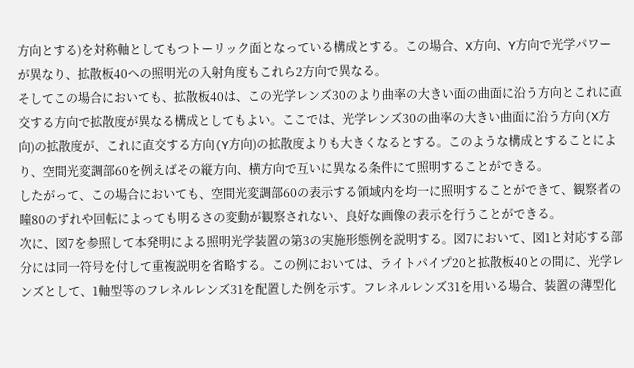方向とする)を対称軸としてもつトーリック面となっている構成とする。この場合、X方向、Y方向で光学パワーが異なり、拡散板40への照明光の入射角度もこれら2方向で異なる。
そしてこの場合においても、拡散板40は、この光学レンズ30のより曲率の大きい面の曲面に沿う方向とこれに直交する方向で拡散度が異なる構成としてもよい。ここでは、光学レンズ30の曲率の大きい曲面に沿う方向(X方向)の拡散度が、これに直交する方向(Y方向)の拡散度よりも大きくなるとする。このような構成とすることにより、空間光変調部60を例えばその縦方向、横方向で互いに異なる条件にて照明することができる。
したがって、この場合においても、空間光変調部60の表示する領域内を均一に照明することができて、観察者の瞳80のずれや回転によっても明るさの変動が観察されない、良好な画像の表示を行うことができる。
次に、図7を参照して本発明による照明光学装置の第3の実施形態例を説明する。図7において、図1と対応する部分には同一符号を付して重複説明を省略する。この例においては、ライトパイプ20と拡散板40との間に、光学レンズとして、1軸型等のフレネルレンズ31を配置した例を示す。フレネルレンズ31を用いる場合、装置の薄型化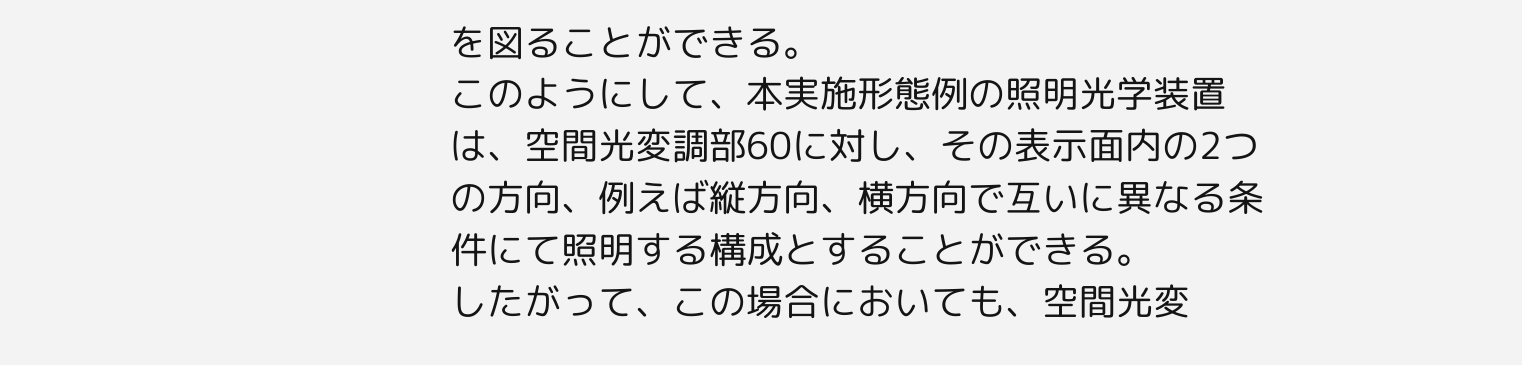を図ることができる。
このようにして、本実施形態例の照明光学装置は、空間光変調部60に対し、その表示面内の2つの方向、例えば縦方向、横方向で互いに異なる条件にて照明する構成とすることができる。
したがって、この場合においても、空間光変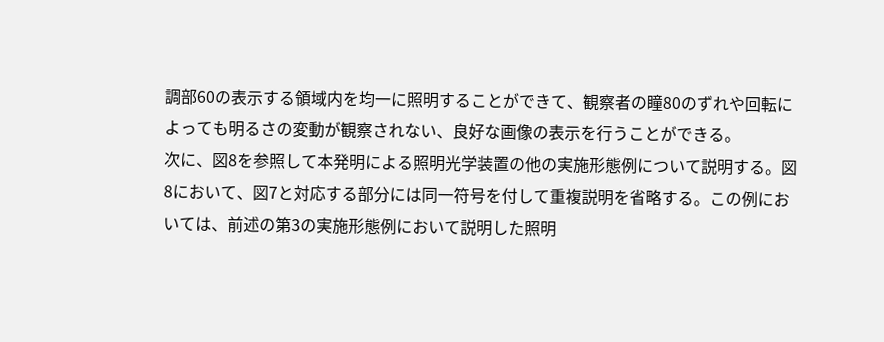調部60の表示する領域内を均一に照明することができて、観察者の瞳80のずれや回転によっても明るさの変動が観察されない、良好な画像の表示を行うことができる。
次に、図8を参照して本発明による照明光学装置の他の実施形態例について説明する。図8において、図7と対応する部分には同一符号を付して重複説明を省略する。この例においては、前述の第3の実施形態例において説明した照明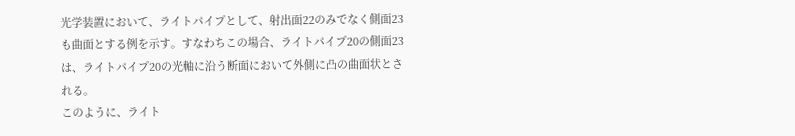光学装置において、ライトパイプとして、射出面22のみでなく側面23も曲面とする例を示す。すなわちこの場合、ライトパイプ20の側面23は、ライトパイプ20の光軸に沿う断面において外側に凸の曲面状とされる。
このように、ライト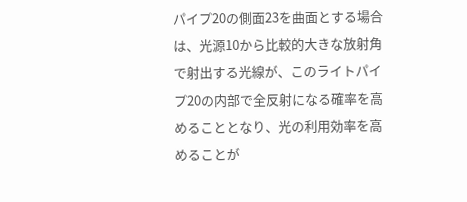パイプ20の側面23を曲面とする場合は、光源10から比較的大きな放射角で射出する光線が、このライトパイプ20の内部で全反射になる確率を高めることとなり、光の利用効率を高めることが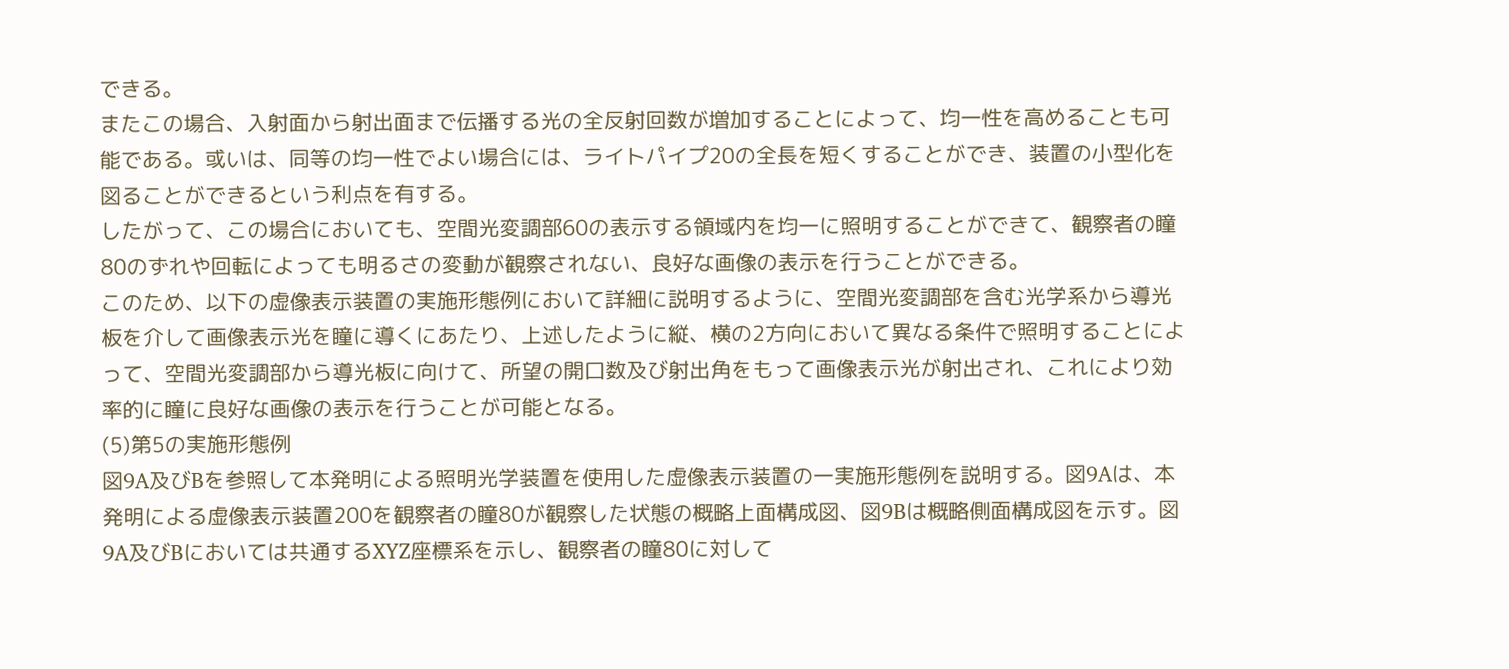できる。
またこの場合、入射面から射出面まで伝播する光の全反射回数が増加することによって、均一性を高めることも可能である。或いは、同等の均一性でよい場合には、ライトパイプ20の全長を短くすることができ、装置の小型化を図ることができるという利点を有する。
したがって、この場合においても、空間光変調部60の表示する領域内を均一に照明することができて、観察者の瞳80のずれや回転によっても明るさの変動が観察されない、良好な画像の表示を行うことができる。
このため、以下の虚像表示装置の実施形態例において詳細に説明するように、空間光変調部を含む光学系から導光板を介して画像表示光を瞳に導くにあたり、上述したように縦、横の2方向において異なる条件で照明することによって、空間光変調部から導光板に向けて、所望の開口数及び射出角をもって画像表示光が射出され、これにより効率的に瞳に良好な画像の表示を行うことが可能となる。
(5)第5の実施形態例
図9A及びBを参照して本発明による照明光学装置を使用した虚像表示装置の一実施形態例を説明する。図9Aは、本発明による虚像表示装置200を観察者の瞳80が観察した状態の概略上面構成図、図9Bは概略側面構成図を示す。図9A及びBにおいては共通するXYZ座標系を示し、観察者の瞳80に対して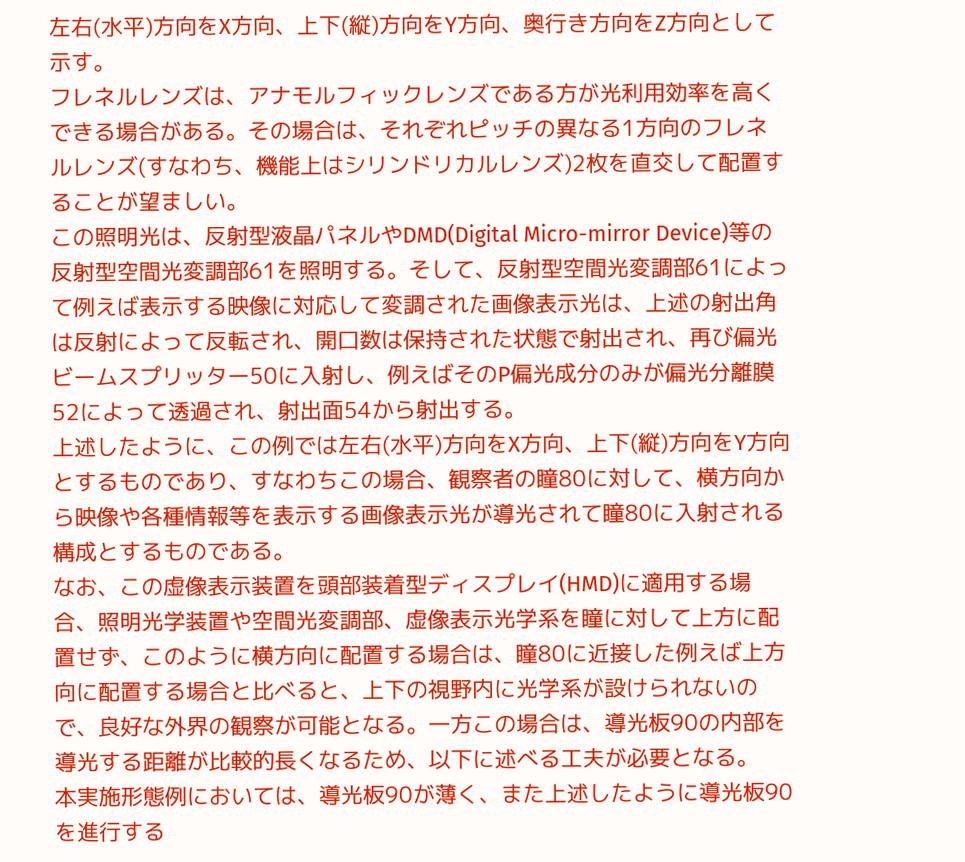左右(水平)方向をX方向、上下(縦)方向をY方向、奥行き方向をZ方向として示す。
フレネルレンズは、アナモルフィックレンズである方が光利用効率を高くできる場合がある。その場合は、それぞれピッチの異なる1方向のフレネルレンズ(すなわち、機能上はシリンドリカルレンズ)2枚を直交して配置することが望ましい。
この照明光は、反射型液晶パネルやDMD(Digital Micro-mirror Device)等の反射型空間光変調部61を照明する。そして、反射型空間光変調部61によって例えば表示する映像に対応して変調された画像表示光は、上述の射出角は反射によって反転され、開口数は保持された状態で射出され、再び偏光ビームスプリッター50に入射し、例えばそのP偏光成分のみが偏光分離膜52によって透過され、射出面54から射出する。
上述したように、この例では左右(水平)方向をX方向、上下(縦)方向をY方向とするものであり、すなわちこの場合、観察者の瞳80に対して、横方向から映像や各種情報等を表示する画像表示光が導光されて瞳80に入射される構成とするものである。
なお、この虚像表示装置を頭部装着型ディスプレイ(HMD)に適用する場合、照明光学装置や空間光変調部、虚像表示光学系を瞳に対して上方に配置せず、このように横方向に配置する場合は、瞳80に近接した例えば上方向に配置する場合と比べると、上下の視野内に光学系が設けられないので、良好な外界の観察が可能となる。一方この場合は、導光板90の内部を導光する距離が比較的長くなるため、以下に述べる工夫が必要となる。
本実施形態例においては、導光板90が薄く、また上述したように導光板90を進行する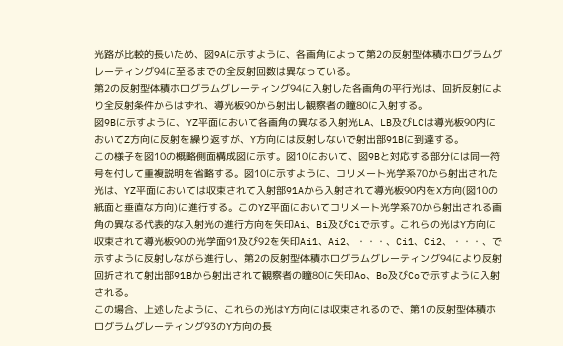光路が比較的長いため、図9Aに示すように、各画角によって第2の反射型体積ホログラムグレーティング94に至るまでの全反射回数は異なっている。
第2の反射型体積ホログラムグレーティング94に入射した各画角の平行光は、回折反射により全反射条件からはずれ、導光板90から射出し観察者の瞳80に入射する。
図9Bに示すように、YZ平面において各画角の異なる入射光LA、LB及びLCは導光板90内においてZ方向に反射を繰り返すが、Y方向には反射しないで射出部91Bに到達する。
この様子を図10の概略側面構成図に示す。図10において、図9Bと対応する部分には同一符号を付して重複説明を省略する。図10に示すように、コリメート光学系70から射出された光は、YZ平面においては収束されて入射部91Aから入射されて導光板90内をX方向(図10の紙面と垂直な方向)に進行する。このYZ平面においてコリメート光学系70から射出される画角の異なる代表的な入射光の進行方向を矢印Ai、Bi及びCiで示す。これらの光はY方向に収束されて導光板90の光学面91及び92を矢印Ai1、Ai2、・・・、Ci1、Ci2、・・・、で示すように反射しながら進行し、第2の反射型体積ホログラムグレーティング94により反射回折されて射出部91Bから射出されて観察者の瞳80に矢印Ao、Bo及びCoで示すように入射される。
この場合、上述したように、これらの光はY方向には収束されるので、第1の反射型体積ホログラムグレーティング93のY方向の長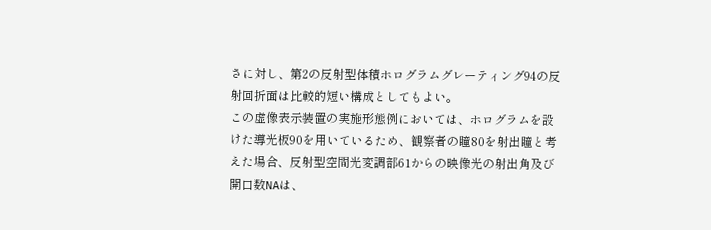さに対し、第2の反射型体積ホログラムグレーティング94の反射回折面は比較的短い構成としてもよい。
この虚像表示装置の実施形態例においては、ホログラムを設けた導光板90を用いているため、観察者の瞳80を射出瞳と考えた場合、反射型空間光変調部61からの映像光の射出角及び開口数NAは、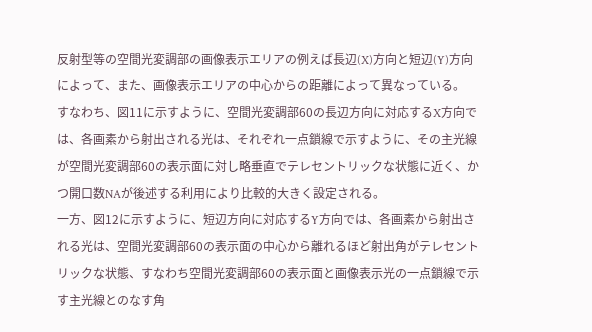反射型等の空間光変調部の画像表示エリアの例えば長辺(X)方向と短辺(Y)方向によって、また、画像表示エリアの中心からの距離によって異なっている。
すなわち、図11に示すように、空間光変調部60の長辺方向に対応するX方向では、各画素から射出される光は、それぞれ一点鎖線で示すように、その主光線が空間光変調部60の表示面に対し略垂直でテレセントリックな状態に近く、かつ開口数NAが後述する利用により比較的大きく設定される。
一方、図12に示すように、短辺方向に対応するY方向では、各画素から射出される光は、空間光変調部60の表示面の中心から離れるほど射出角がテレセントリックな状態、すなわち空間光変調部60の表示面と画像表示光の一点鎖線で示す主光線とのなす角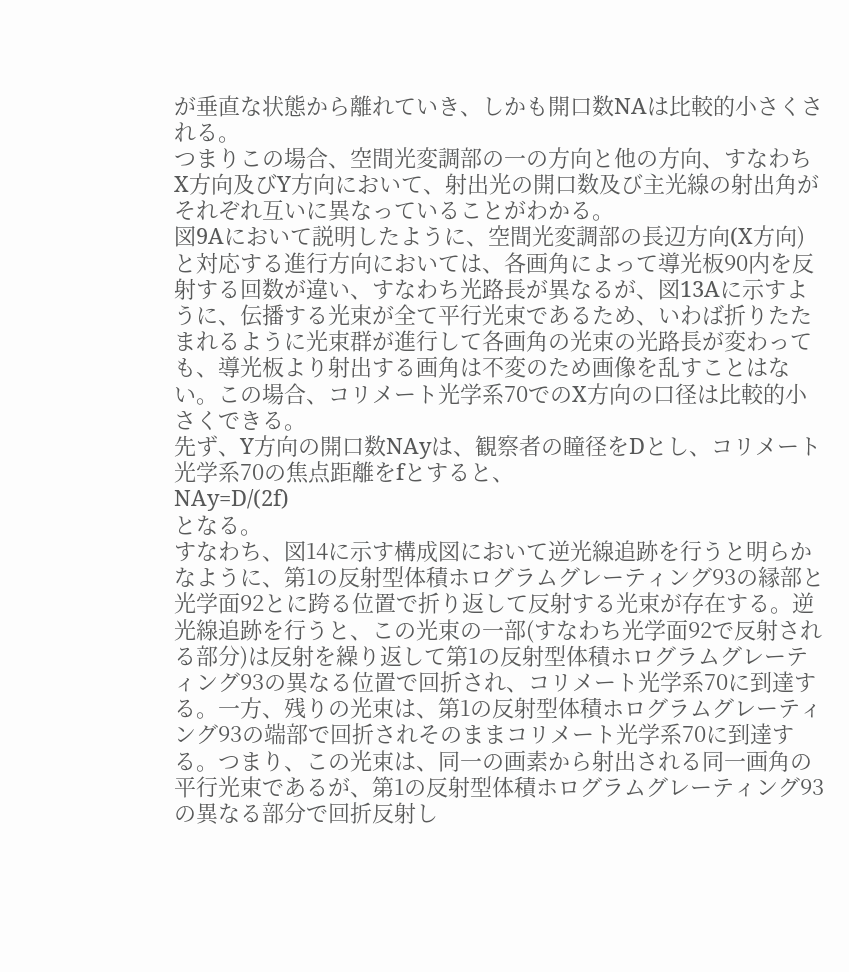が垂直な状態から離れていき、しかも開口数NAは比較的小さくされる。
つまりこの場合、空間光変調部の一の方向と他の方向、すなわちX方向及びY方向において、射出光の開口数及び主光線の射出角がそれぞれ互いに異なっていることがわかる。
図9Aにおいて説明したように、空間光変調部の長辺方向(X方向)と対応する進行方向においては、各画角によって導光板90内を反射する回数が違い、すなわち光路長が異なるが、図13Aに示すように、伝播する光束が全て平行光束であるため、いわば折りたたまれるように光束群が進行して各画角の光束の光路長が変わっても、導光板より射出する画角は不変のため画像を乱すことはない。この場合、コリメート光学系70でのX方向の口径は比較的小さくできる。
先ず、Y方向の開口数NAyは、観察者の瞳径をDとし、コリメート光学系70の焦点距離をfとすると、
NAy=D/(2f)
となる。
すなわち、図14に示す構成図において逆光線追跡を行うと明らかなように、第1の反射型体積ホログラムグレーティング93の縁部と光学面92とに跨る位置で折り返して反射する光束が存在する。逆光線追跡を行うと、この光束の一部(すなわち光学面92で反射される部分)は反射を繰り返して第1の反射型体積ホログラムグレーティング93の異なる位置で回折され、コリメート光学系70に到達する。一方、残りの光束は、第1の反射型体積ホログラムグレーティング93の端部で回折されそのままコリメート光学系70に到達する。つまり、この光束は、同一の画素から射出される同一画角の平行光束であるが、第1の反射型体積ホログラムグレーティング93の異なる部分で回折反射し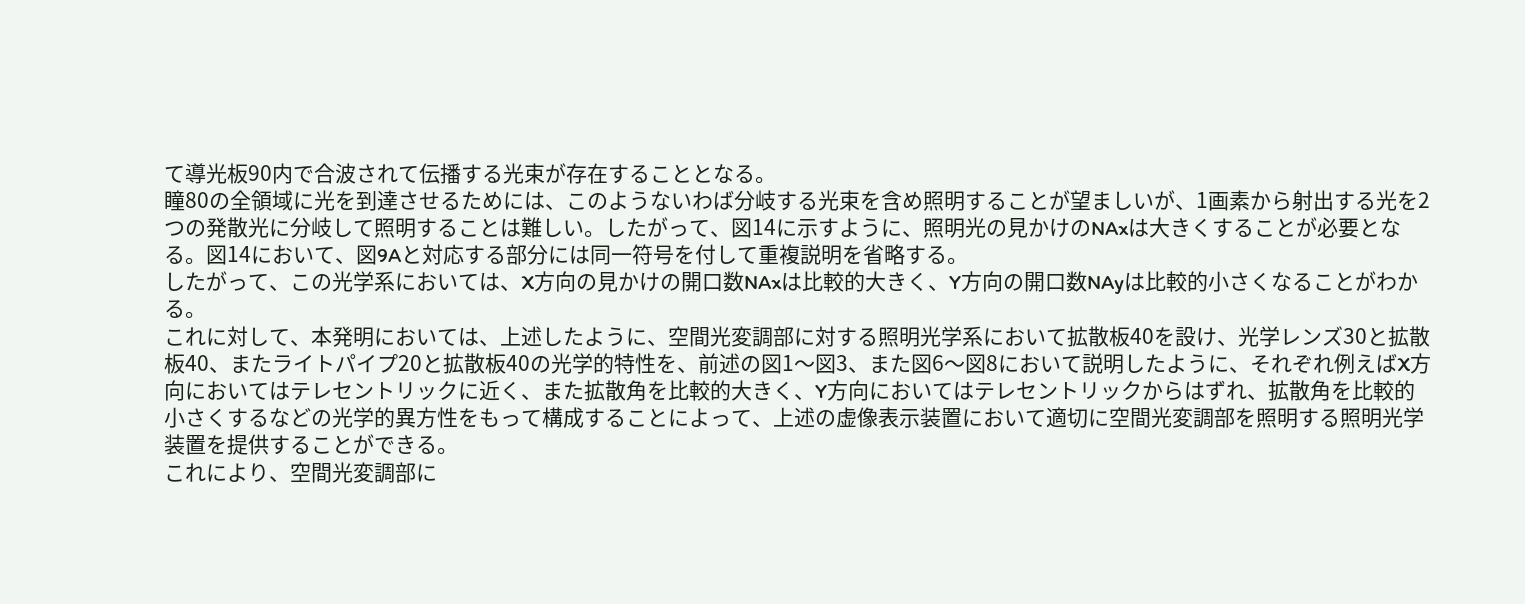て導光板90内で合波されて伝播する光束が存在することとなる。
瞳80の全領域に光を到達させるためには、このようないわば分岐する光束を含め照明することが望ましいが、1画素から射出する光を2つの発散光に分岐して照明することは難しい。したがって、図14に示すように、照明光の見かけのNAxは大きくすることが必要となる。図14において、図9Aと対応する部分には同一符号を付して重複説明を省略する。
したがって、この光学系においては、X方向の見かけの開口数NAxは比較的大きく、Y方向の開口数NAyは比較的小さくなることがわかる。
これに対して、本発明においては、上述したように、空間光変調部に対する照明光学系において拡散板40を設け、光学レンズ30と拡散板40、またライトパイプ20と拡散板40の光学的特性を、前述の図1〜図3、また図6〜図8において説明したように、それぞれ例えばX方向においてはテレセントリックに近く、また拡散角を比較的大きく、Y方向においてはテレセントリックからはずれ、拡散角を比較的小さくするなどの光学的異方性をもって構成することによって、上述の虚像表示装置において適切に空間光変調部を照明する照明光学装置を提供することができる。
これにより、空間光変調部に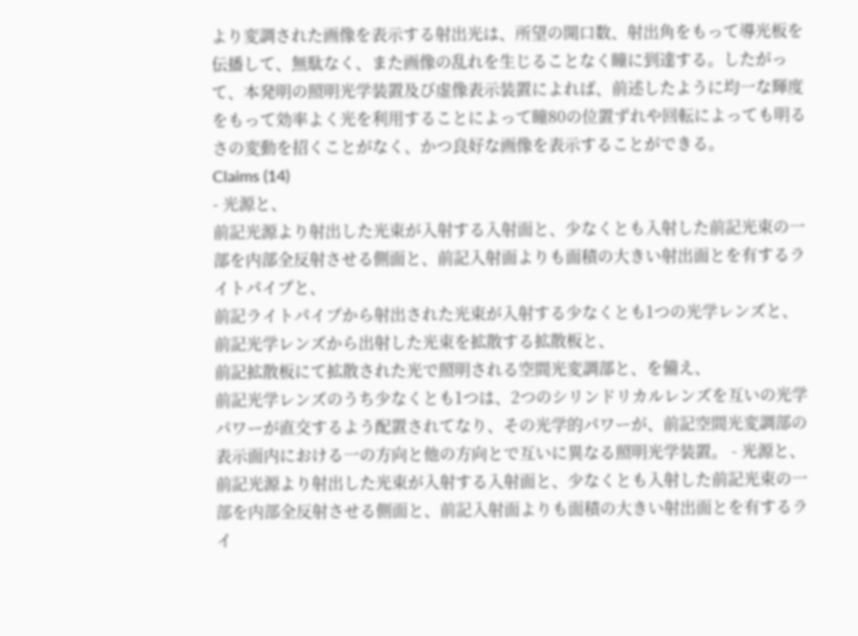より変調された画像を表示する射出光は、所望の開口数、射出角をもって導光板を伝播して、無駄なく、また画像の乱れを生じることなく瞳に到達する。したがって、本発明の照明光学装置及び虚像表示装置によれば、前述したように均一な輝度をもって効率よく光を利用することによって瞳80の位置ずれや回転によっても明るさの変動を招くことがなく、かつ良好な画像を表示することができる。
Claims (14)
- 光源と、
前記光源より射出した光束が入射する入射面と、少なくとも入射した前記光束の一部を内部全反射させる側面と、前記入射面よりも面積の大きい射出面とを有するライトパイプと、
前記ライトパイプから射出された光束が入射する少なくとも1つの光学レンズと、
前記光学レンズから出射した光束を拡散する拡散板と、
前記拡散板にて拡散された光で照明される空間光変調部と、を備え、
前記光学レンズのうち少なくとも1つは、2つのシリンドリカルレンズを互いの光学パワーが直交するよう配置されてなり、その光学的パワーが、前記空間光変調部の表示面内における一の方向と他の方向とで互いに異なる照明光学装置。 - 光源と、
前記光源より射出した光束が入射する入射面と、少なくとも入射した前記光束の一部を内部全反射させる側面と、前記入射面よりも面積の大きい射出面とを有するライ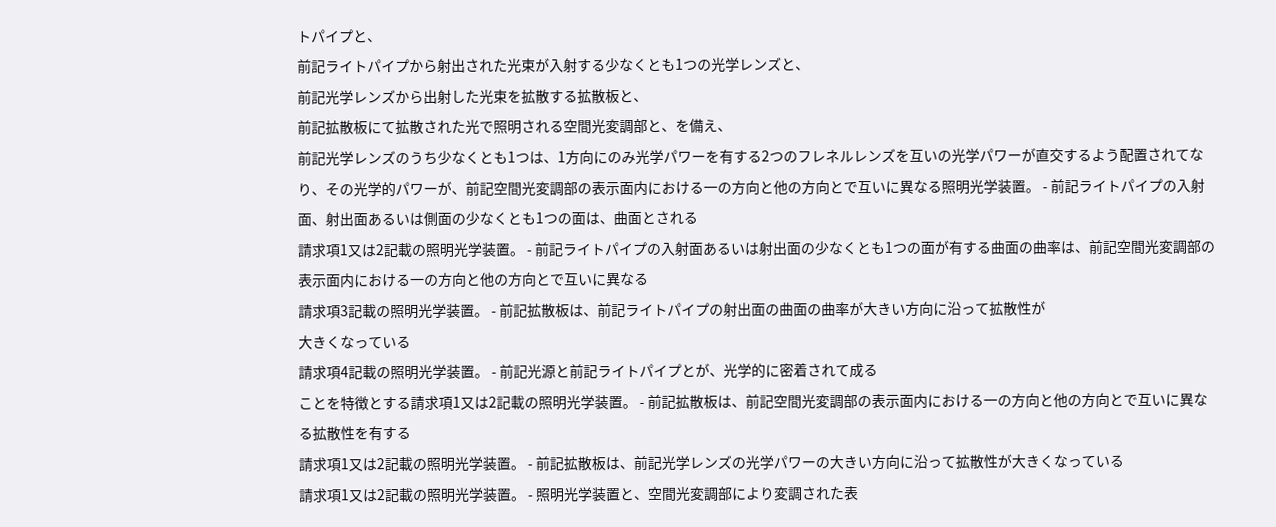トパイプと、
前記ライトパイプから射出された光束が入射する少なくとも1つの光学レンズと、
前記光学レンズから出射した光束を拡散する拡散板と、
前記拡散板にて拡散された光で照明される空間光変調部と、を備え、
前記光学レンズのうち少なくとも1つは、1方向にのみ光学パワーを有する2つのフレネルレンズを互いの光学パワーが直交するよう配置されてなり、その光学的パワーが、前記空間光変調部の表示面内における一の方向と他の方向とで互いに異なる照明光学装置。 - 前記ライトパイプの入射面、射出面あるいは側面の少なくとも1つの面は、曲面とされる
請求項1又は2記載の照明光学装置。 - 前記ライトパイプの入射面あるいは射出面の少なくとも1つの面が有する曲面の曲率は、前記空間光変調部の表示面内における一の方向と他の方向とで互いに異なる
請求項3記載の照明光学装置。 - 前記拡散板は、前記ライトパイプの射出面の曲面の曲率が大きい方向に沿って拡散性が
大きくなっている
請求項4記載の照明光学装置。 - 前記光源と前記ライトパイプとが、光学的に密着されて成る
ことを特徴とする請求項1又は2記載の照明光学装置。 - 前記拡散板は、前記空間光変調部の表示面内における一の方向と他の方向とで互いに異なる拡散性を有する
請求項1又は2記載の照明光学装置。 - 前記拡散板は、前記光学レンズの光学パワーの大きい方向に沿って拡散性が大きくなっている
請求項1又は2記載の照明光学装置。 - 照明光学装置と、空間光変調部により変調された表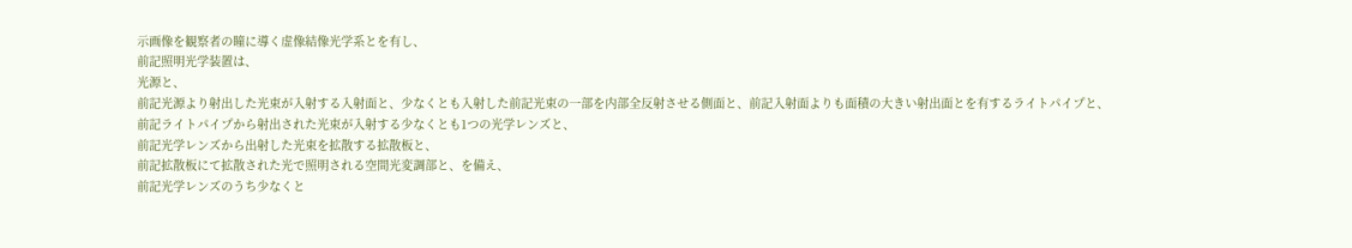示画像を観察者の瞳に導く虚像結像光学系とを有し、
前記照明光学装置は、
光源と、
前記光源より射出した光束が入射する入射面と、少なくとも入射した前記光束の一部を内部全反射させる側面と、前記入射面よりも面積の大きい射出面とを有するライトパイプと、
前記ライトパイプから射出された光束が入射する少なくとも1つの光学レンズと、
前記光学レンズから出射した光束を拡散する拡散板と、
前記拡散板にて拡散された光で照明される空間光変調部と、を備え、
前記光学レンズのうち少なくと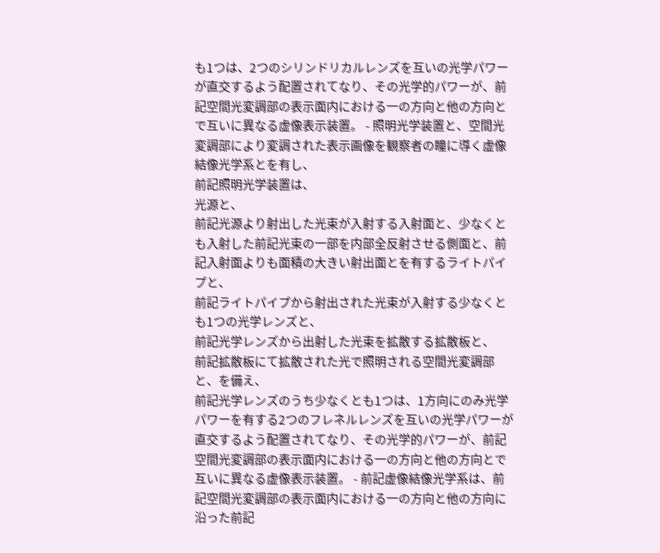も1つは、2つのシリンドリカルレンズを互いの光学パワーが直交するよう配置されてなり、その光学的パワーが、前記空間光変調部の表示面内における一の方向と他の方向とで互いに異なる虚像表示装置。 - 照明光学装置と、空間光変調部により変調された表示画像を観察者の瞳に導く虚像結像光学系とを有し、
前記照明光学装置は、
光源と、
前記光源より射出した光束が入射する入射面と、少なくとも入射した前記光束の一部を内部全反射させる側面と、前記入射面よりも面積の大きい射出面とを有するライトパイプと、
前記ライトパイプから射出された光束が入射する少なくとも1つの光学レンズと、
前記光学レンズから出射した光束を拡散する拡散板と、
前記拡散板にて拡散された光で照明される空間光変調部と、を備え、
前記光学レンズのうち少なくとも1つは、1方向にのみ光学パワーを有する2つのフレネルレンズを互いの光学パワーが直交するよう配置されてなり、その光学的パワーが、前記空間光変調部の表示面内における一の方向と他の方向とで互いに異なる虚像表示装置。 - 前記虚像結像光学系は、前記空間光変調部の表示面内における一の方向と他の方向に沿った前記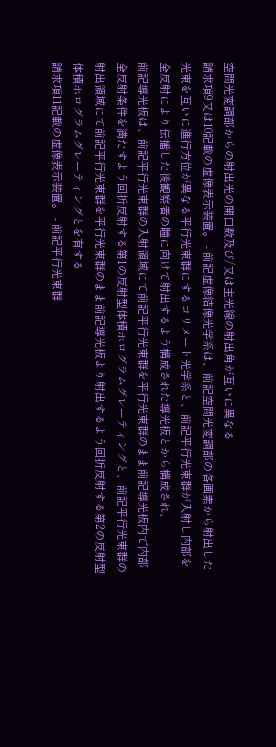空間光変調部からの射出光の開口数及び/又は主光線の射出角が互いに異なる
請求項9又は10記載の虚像表示装置。 - 前記虚像結像光学系は、前記空間光変調部の各画素から射出した光束を互いに進行方位が異なる平行光束群にするコリメート光学系と、前記平行光束群が入射し内部を全反射により伝播した後観察者の瞳に向けて射出するよう構成された導光板とから構成され、
前記導光板は、前記平行光束群の入射領域にて前記平行光束群を平行光束群のまま前記導光板内で内部全反射条件を満たすよう回折反射する第1の反射型体積ホログラムグレーティングと、前記平行光束群の射出領域にて前記平行光束群を平行光束群のまま前記導光板より射出するよう回折反射する第2の反射型体積ホログラムグレーティングとを有する
請求項11記載の虚像表示装置。 - 前記平行光束群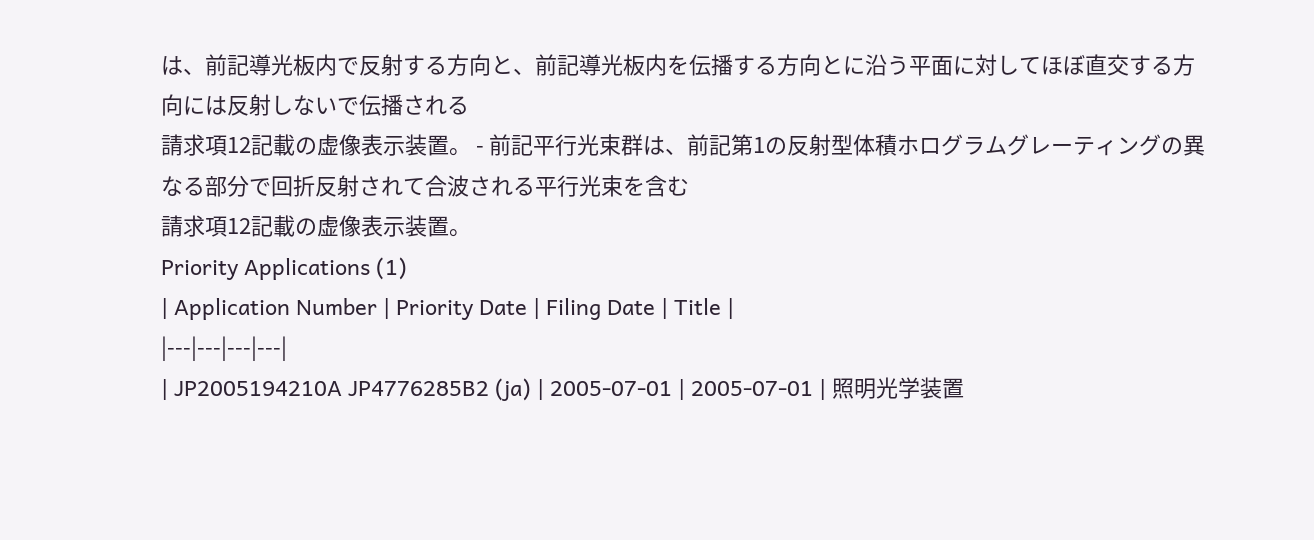は、前記導光板内で反射する方向と、前記導光板内を伝播する方向とに沿う平面に対してほぼ直交する方向には反射しないで伝播される
請求項12記載の虚像表示装置。 - 前記平行光束群は、前記第1の反射型体積ホログラムグレーティングの異なる部分で回折反射されて合波される平行光束を含む
請求項12記載の虚像表示装置。
Priority Applications (1)
| Application Number | Priority Date | Filing Date | Title |
|---|---|---|---|
| JP2005194210A JP4776285B2 (ja) | 2005-07-01 | 2005-07-01 | 照明光学装置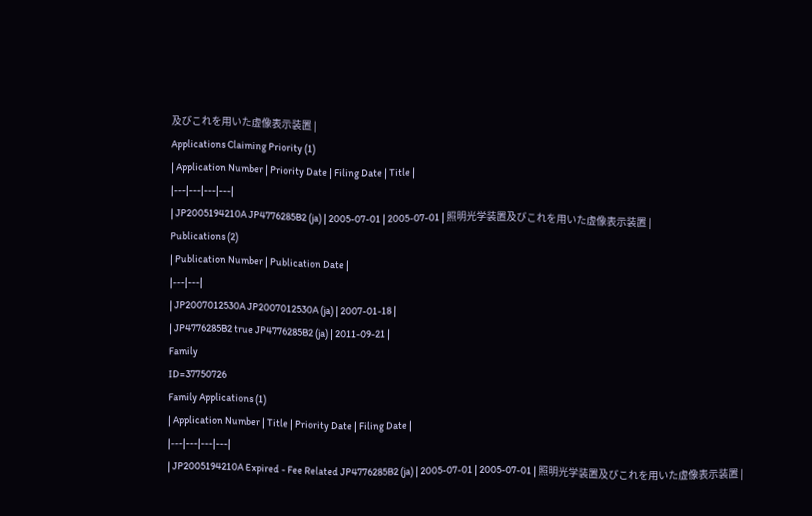及びこれを用いた虚像表示装置 |
Applications Claiming Priority (1)
| Application Number | Priority Date | Filing Date | Title |
|---|---|---|---|
| JP2005194210A JP4776285B2 (ja) | 2005-07-01 | 2005-07-01 | 照明光学装置及びこれを用いた虚像表示装置 |
Publications (2)
| Publication Number | Publication Date |
|---|---|
| JP2007012530A JP2007012530A (ja) | 2007-01-18 |
| JP4776285B2 true JP4776285B2 (ja) | 2011-09-21 |
Family
ID=37750726
Family Applications (1)
| Application Number | Title | Priority Date | Filing Date |
|---|---|---|---|
| JP2005194210A Expired - Fee Related JP4776285B2 (ja) | 2005-07-01 | 2005-07-01 | 照明光学装置及びこれを用いた虚像表示装置 |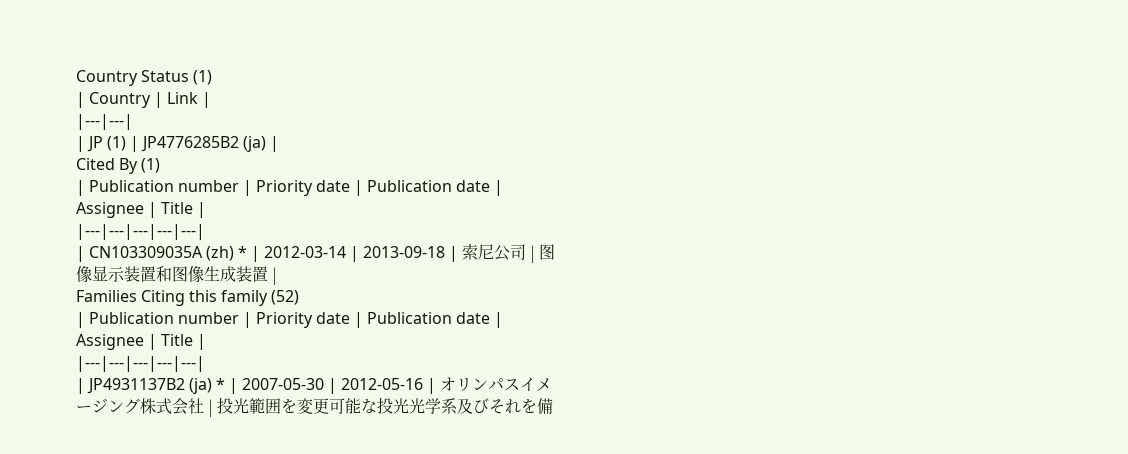Country Status (1)
| Country | Link |
|---|---|
| JP (1) | JP4776285B2 (ja) |
Cited By (1)
| Publication number | Priority date | Publication date | Assignee | Title |
|---|---|---|---|---|
| CN103309035A (zh) * | 2012-03-14 | 2013-09-18 | 索尼公司 | 图像显示装置和图像生成装置 |
Families Citing this family (52)
| Publication number | Priority date | Publication date | Assignee | Title |
|---|---|---|---|---|
| JP4931137B2 (ja) * | 2007-05-30 | 2012-05-16 | オリンパスイメージング株式会社 | 投光範囲を変更可能な投光光学系及びそれを備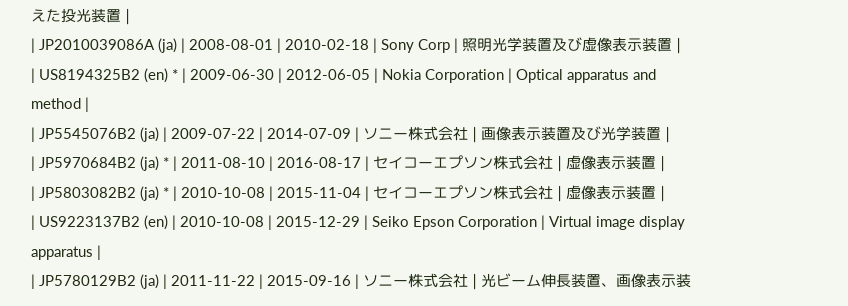えた投光装置 |
| JP2010039086A (ja) | 2008-08-01 | 2010-02-18 | Sony Corp | 照明光学装置及び虚像表示装置 |
| US8194325B2 (en) * | 2009-06-30 | 2012-06-05 | Nokia Corporation | Optical apparatus and method |
| JP5545076B2 (ja) | 2009-07-22 | 2014-07-09 | ソニー株式会社 | 画像表示装置及び光学装置 |
| JP5970684B2 (ja) * | 2011-08-10 | 2016-08-17 | セイコーエプソン株式会社 | 虚像表示装置 |
| JP5803082B2 (ja) * | 2010-10-08 | 2015-11-04 | セイコーエプソン株式会社 | 虚像表示装置 |
| US9223137B2 (en) | 2010-10-08 | 2015-12-29 | Seiko Epson Corporation | Virtual image display apparatus |
| JP5780129B2 (ja) | 2011-11-22 | 2015-09-16 | ソニー株式会社 | 光ビーム伸長装置、画像表示装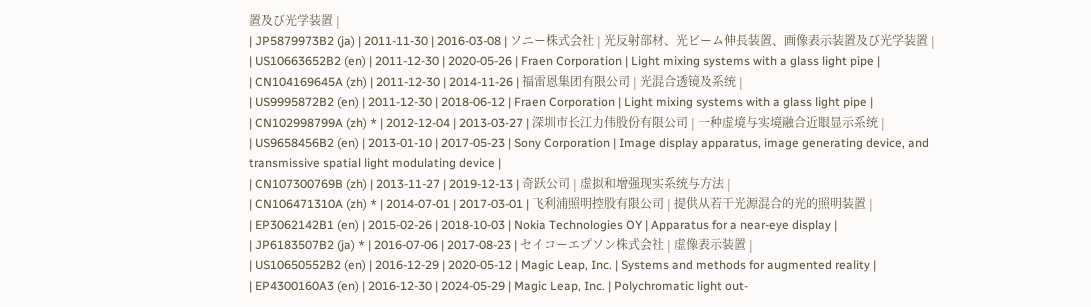置及び光学装置 |
| JP5879973B2 (ja) | 2011-11-30 | 2016-03-08 | ソニー株式会社 | 光反射部材、光ビーム伸長装置、画像表示装置及び光学装置 |
| US10663652B2 (en) | 2011-12-30 | 2020-05-26 | Fraen Corporation | Light mixing systems with a glass light pipe |
| CN104169645A (zh) | 2011-12-30 | 2014-11-26 | 福雷恩集团有限公司 | 光混合透镜及系统 |
| US9995872B2 (en) | 2011-12-30 | 2018-06-12 | Fraen Corporation | Light mixing systems with a glass light pipe |
| CN102998799A (zh) * | 2012-12-04 | 2013-03-27 | 深圳市长江力伟股份有限公司 | 一种虚境与实境融合近眼显示系统 |
| US9658456B2 (en) | 2013-01-10 | 2017-05-23 | Sony Corporation | Image display apparatus, image generating device, and transmissive spatial light modulating device |
| CN107300769B (zh) | 2013-11-27 | 2019-12-13 | 奇跃公司 | 虚拟和增强现实系统与方法 |
| CN106471310A (zh) * | 2014-07-01 | 2017-03-01 | 飞利浦照明控股有限公司 | 提供从若干光源混合的光的照明装置 |
| EP3062142B1 (en) | 2015-02-26 | 2018-10-03 | Nokia Technologies OY | Apparatus for a near-eye display |
| JP6183507B2 (ja) * | 2016-07-06 | 2017-08-23 | セイコーエプソン株式会社 | 虚像表示装置 |
| US10650552B2 (en) | 2016-12-29 | 2020-05-12 | Magic Leap, Inc. | Systems and methods for augmented reality |
| EP4300160A3 (en) | 2016-12-30 | 2024-05-29 | Magic Leap, Inc. | Polychromatic light out-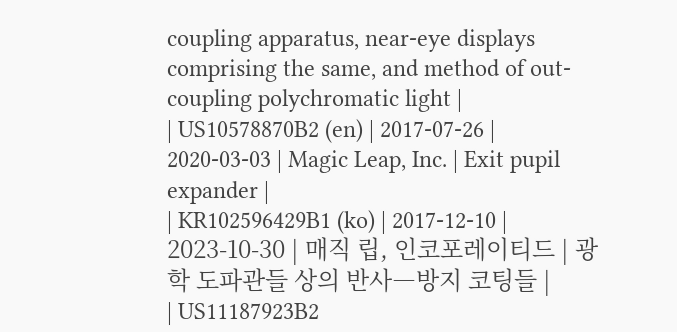coupling apparatus, near-eye displays comprising the same, and method of out-coupling polychromatic light |
| US10578870B2 (en) | 2017-07-26 | 2020-03-03 | Magic Leap, Inc. | Exit pupil expander |
| KR102596429B1 (ko) | 2017-12-10 | 2023-10-30 | 매직 립, 인코포레이티드 | 광학 도파관들 상의 반사―방지 코팅들 |
| US11187923B2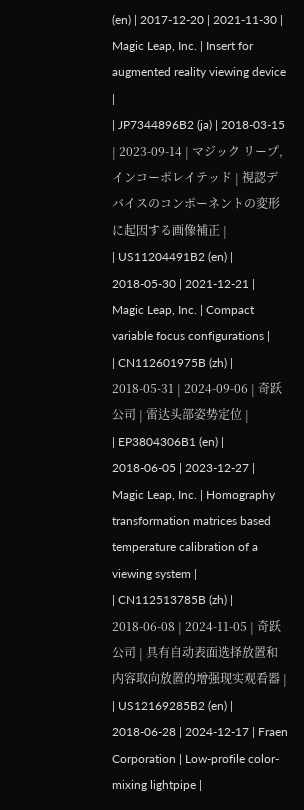(en) | 2017-12-20 | 2021-11-30 | Magic Leap, Inc. | Insert for augmented reality viewing device |
| JP7344896B2 (ja) | 2018-03-15 | 2023-09-14 | マジック リープ, インコーポレイテッド | 視認デバイスのコンポーネントの変形に起因する画像補正 |
| US11204491B2 (en) | 2018-05-30 | 2021-12-21 | Magic Leap, Inc. | Compact variable focus configurations |
| CN112601975B (zh) | 2018-05-31 | 2024-09-06 | 奇跃公司 | 雷达头部姿势定位 |
| EP3804306B1 (en) | 2018-06-05 | 2023-12-27 | Magic Leap, Inc. | Homography transformation matrices based temperature calibration of a viewing system |
| CN112513785B (zh) | 2018-06-08 | 2024-11-05 | 奇跃公司 | 具有自动表面选择放置和内容取向放置的增强现实观看器 |
| US12169285B2 (en) | 2018-06-28 | 2024-12-17 | Fraen Corporation | Low-profile color-mixing lightpipe |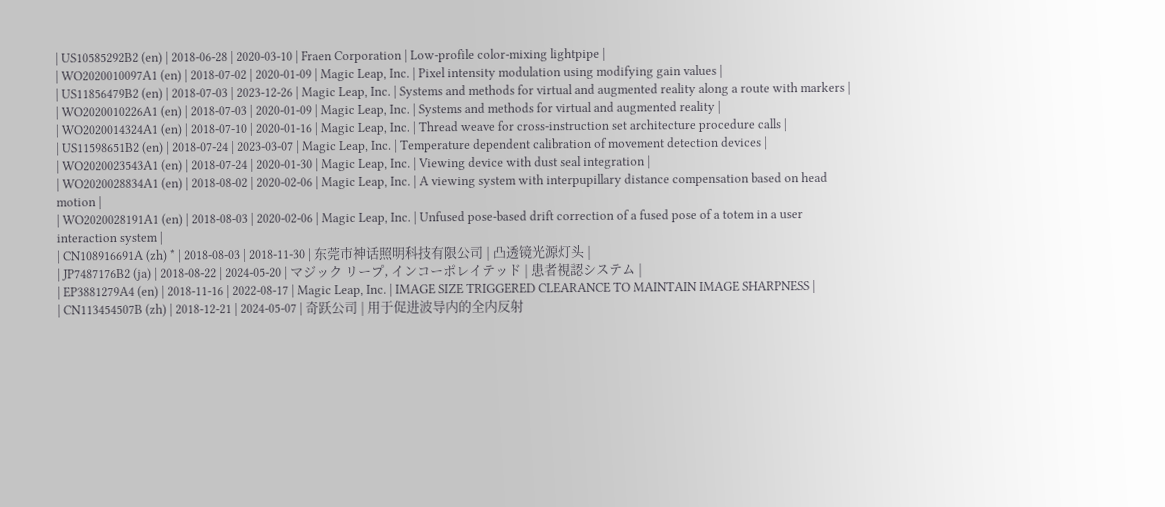| US10585292B2 (en) | 2018-06-28 | 2020-03-10 | Fraen Corporation | Low-profile color-mixing lightpipe |
| WO2020010097A1 (en) | 2018-07-02 | 2020-01-09 | Magic Leap, Inc. | Pixel intensity modulation using modifying gain values |
| US11856479B2 (en) | 2018-07-03 | 2023-12-26 | Magic Leap, Inc. | Systems and methods for virtual and augmented reality along a route with markers |
| WO2020010226A1 (en) | 2018-07-03 | 2020-01-09 | Magic Leap, Inc. | Systems and methods for virtual and augmented reality |
| WO2020014324A1 (en) | 2018-07-10 | 2020-01-16 | Magic Leap, Inc. | Thread weave for cross-instruction set architecture procedure calls |
| US11598651B2 (en) | 2018-07-24 | 2023-03-07 | Magic Leap, Inc. | Temperature dependent calibration of movement detection devices |
| WO2020023543A1 (en) | 2018-07-24 | 2020-01-30 | Magic Leap, Inc. | Viewing device with dust seal integration |
| WO2020028834A1 (en) | 2018-08-02 | 2020-02-06 | Magic Leap, Inc. | A viewing system with interpupillary distance compensation based on head motion |
| WO2020028191A1 (en) | 2018-08-03 | 2020-02-06 | Magic Leap, Inc. | Unfused pose-based drift correction of a fused pose of a totem in a user interaction system |
| CN108916691A (zh) * | 2018-08-03 | 2018-11-30 | 东莞市神话照明科技有限公司 | 凸透镜光源灯头 |
| JP7487176B2 (ja) | 2018-08-22 | 2024-05-20 | マジック リープ, インコーポレイテッド | 患者視認システム |
| EP3881279A4 (en) | 2018-11-16 | 2022-08-17 | Magic Leap, Inc. | IMAGE SIZE TRIGGERED CLEARANCE TO MAINTAIN IMAGE SHARPNESS |
| CN113454507B (zh) | 2018-12-21 | 2024-05-07 | 奇跃公司 | 用于促进波导内的全内反射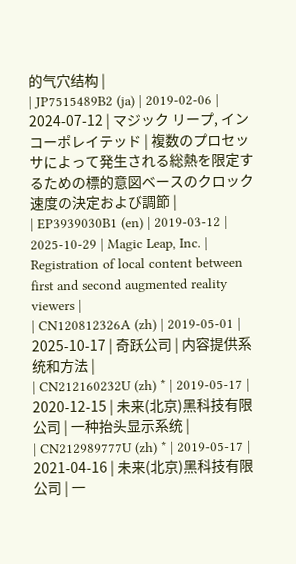的气穴结构 |
| JP7515489B2 (ja) | 2019-02-06 | 2024-07-12 | マジック リープ, インコーポレイテッド | 複数のプロセッサによって発生される総熱を限定するための標的意図ベースのクロック速度の決定および調節 |
| EP3939030B1 (en) | 2019-03-12 | 2025-10-29 | Magic Leap, Inc. | Registration of local content between first and second augmented reality viewers |
| CN120812326A (zh) | 2019-05-01 | 2025-10-17 | 奇跃公司 | 内容提供系统和方法 |
| CN212160232U (zh) * | 2019-05-17 | 2020-12-15 | 未来(北京)黑科技有限公司 | 一种抬头显示系统 |
| CN212989777U (zh) * | 2019-05-17 | 2021-04-16 | 未来(北京)黑科技有限公司 | 一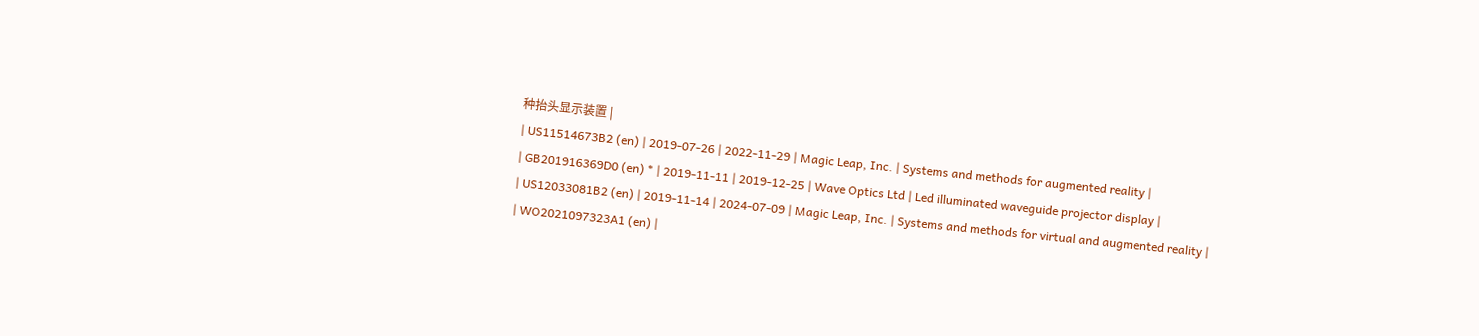种抬头显示装置 |
| US11514673B2 (en) | 2019-07-26 | 2022-11-29 | Magic Leap, Inc. | Systems and methods for augmented reality |
| GB201916369D0 (en) * | 2019-11-11 | 2019-12-25 | Wave Optics Ltd | Led illuminated waveguide projector display |
| US12033081B2 (en) | 2019-11-14 | 2024-07-09 | Magic Leap, Inc. | Systems and methods for virtual and augmented reality |
| WO2021097323A1 (en) |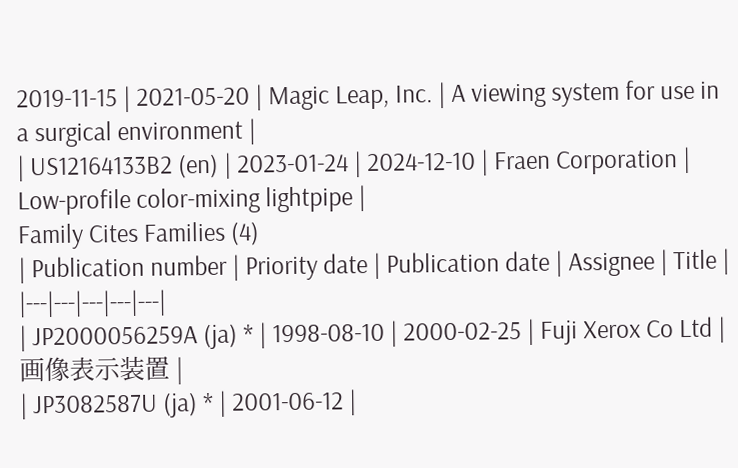2019-11-15 | 2021-05-20 | Magic Leap, Inc. | A viewing system for use in a surgical environment |
| US12164133B2 (en) | 2023-01-24 | 2024-12-10 | Fraen Corporation | Low-profile color-mixing lightpipe |
Family Cites Families (4)
| Publication number | Priority date | Publication date | Assignee | Title |
|---|---|---|---|---|
| JP2000056259A (ja) * | 1998-08-10 | 2000-02-25 | Fuji Xerox Co Ltd | 画像表示装置 |
| JP3082587U (ja) * | 2001-06-12 |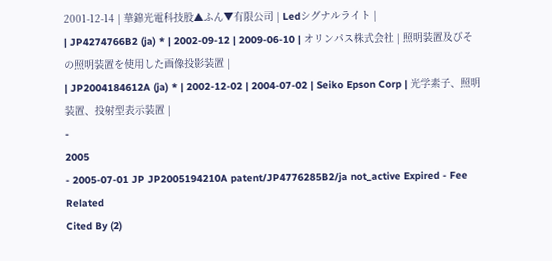2001-12-14 | 華錦光電科技股▲ふん▼有限公司 | Ledシグナルライト |
| JP4274766B2 (ja) * | 2002-09-12 | 2009-06-10 | オリンパス株式会社 | 照明装置及びその照明装置を使用した画像投影装置 |
| JP2004184612A (ja) * | 2002-12-02 | 2004-07-02 | Seiko Epson Corp | 光学素子、照明装置、投射型表示装置 |
-
2005
- 2005-07-01 JP JP2005194210A patent/JP4776285B2/ja not_active Expired - Fee Related
Cited By (2)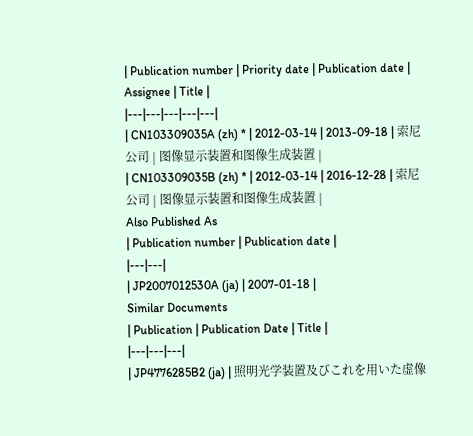| Publication number | Priority date | Publication date | Assignee | Title |
|---|---|---|---|---|
| CN103309035A (zh) * | 2012-03-14 | 2013-09-18 | 索尼公司 | 图像显示装置和图像生成装置 |
| CN103309035B (zh) * | 2012-03-14 | 2016-12-28 | 索尼公司 | 图像显示装置和图像生成装置 |
Also Published As
| Publication number | Publication date |
|---|---|
| JP2007012530A (ja) | 2007-01-18 |
Similar Documents
| Publication | Publication Date | Title |
|---|---|---|
| JP4776285B2 (ja) | 照明光学装置及びこれを用いた虚像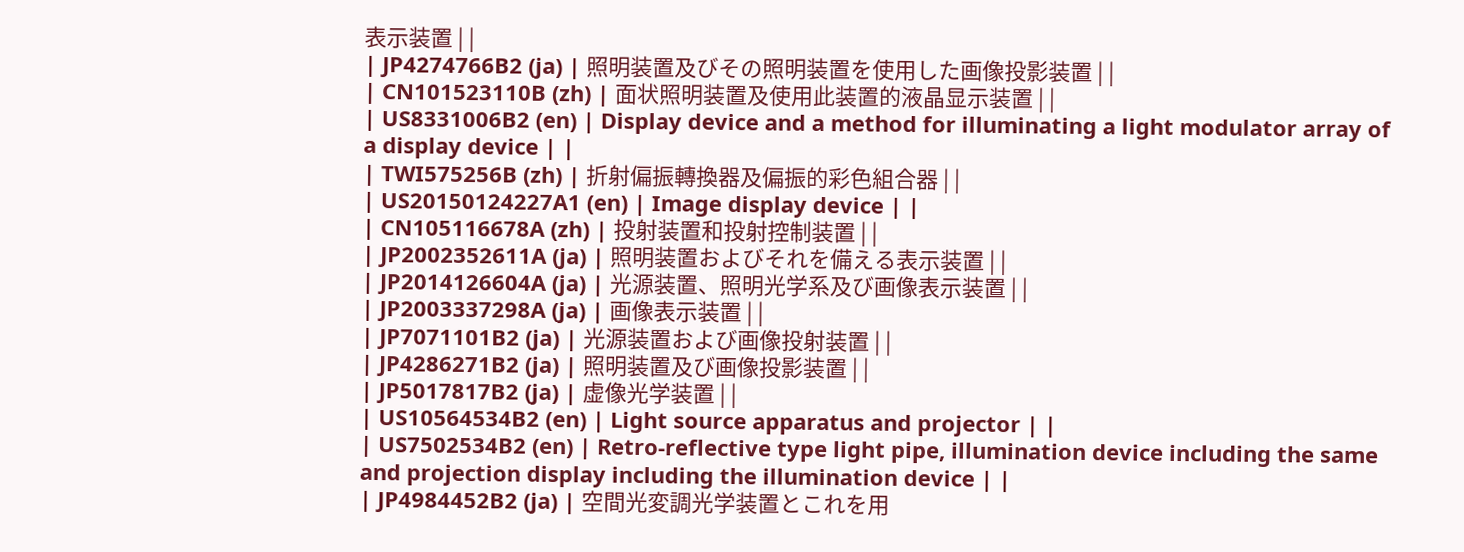表示装置 | |
| JP4274766B2 (ja) | 照明装置及びその照明装置を使用した画像投影装置 | |
| CN101523110B (zh) | 面状照明装置及使用此装置的液晶显示装置 | |
| US8331006B2 (en) | Display device and a method for illuminating a light modulator array of a display device | |
| TWI575256B (zh) | 折射偏振轉換器及偏振的彩色組合器 | |
| US20150124227A1 (en) | Image display device | |
| CN105116678A (zh) | 投射装置和投射控制装置 | |
| JP2002352611A (ja) | 照明装置およびそれを備える表示装置 | |
| JP2014126604A (ja) | 光源装置、照明光学系及び画像表示装置 | |
| JP2003337298A (ja) | 画像表示装置 | |
| JP7071101B2 (ja) | 光源装置および画像投射装置 | |
| JP4286271B2 (ja) | 照明装置及び画像投影装置 | |
| JP5017817B2 (ja) | 虚像光学装置 | |
| US10564534B2 (en) | Light source apparatus and projector | |
| US7502534B2 (en) | Retro-reflective type light pipe, illumination device including the same and projection display including the illumination device | |
| JP4984452B2 (ja) | 空間光変調光学装置とこれを用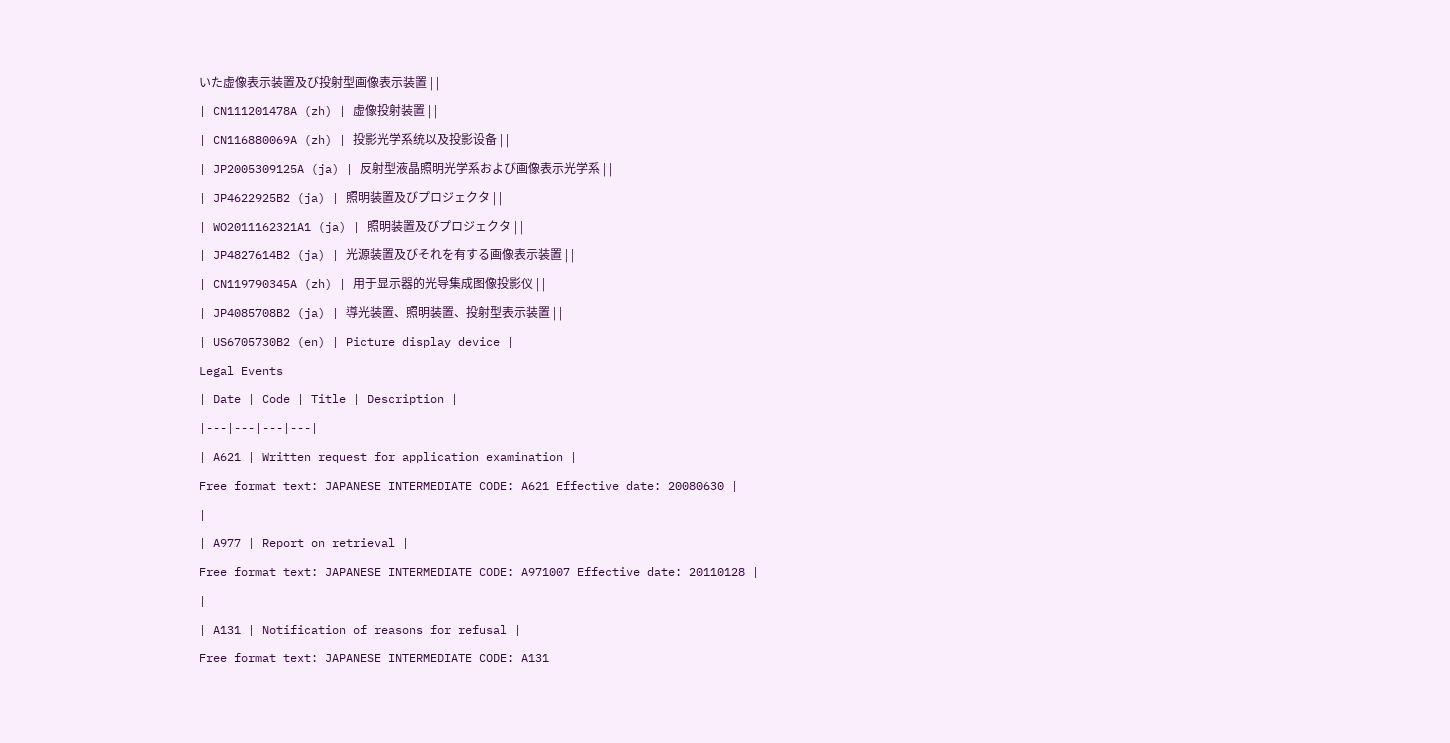いた虚像表示装置及び投射型画像表示装置 | |
| CN111201478A (zh) | 虚像投射装置 | |
| CN116880069A (zh) | 投影光学系统以及投影设备 | |
| JP2005309125A (ja) | 反射型液晶照明光学系および画像表示光学系 | |
| JP4622925B2 (ja) | 照明装置及びプロジェクタ | |
| WO2011162321A1 (ja) | 照明装置及びプロジェクタ | |
| JP4827614B2 (ja) | 光源装置及びそれを有する画像表示装置 | |
| CN119790345A (zh) | 用于显示器的光导集成图像投影仪 | |
| JP4085708B2 (ja) | 導光装置、照明装置、投射型表示装置 | |
| US6705730B2 (en) | Picture display device |
Legal Events
| Date | Code | Title | Description |
|---|---|---|---|
| A621 | Written request for application examination |
Free format text: JAPANESE INTERMEDIATE CODE: A621 Effective date: 20080630 |
|
| A977 | Report on retrieval |
Free format text: JAPANESE INTERMEDIATE CODE: A971007 Effective date: 20110128 |
|
| A131 | Notification of reasons for refusal |
Free format text: JAPANESE INTERMEDIATE CODE: A131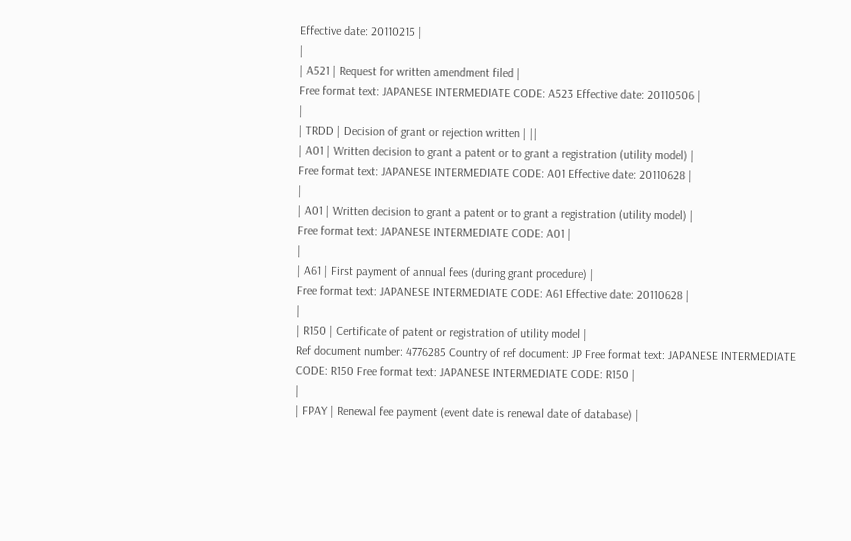Effective date: 20110215 |
|
| A521 | Request for written amendment filed |
Free format text: JAPANESE INTERMEDIATE CODE: A523 Effective date: 20110506 |
|
| TRDD | Decision of grant or rejection written | ||
| A01 | Written decision to grant a patent or to grant a registration (utility model) |
Free format text: JAPANESE INTERMEDIATE CODE: A01 Effective date: 20110628 |
|
| A01 | Written decision to grant a patent or to grant a registration (utility model) |
Free format text: JAPANESE INTERMEDIATE CODE: A01 |
|
| A61 | First payment of annual fees (during grant procedure) |
Free format text: JAPANESE INTERMEDIATE CODE: A61 Effective date: 20110628 |
|
| R150 | Certificate of patent or registration of utility model |
Ref document number: 4776285 Country of ref document: JP Free format text: JAPANESE INTERMEDIATE CODE: R150 Free format text: JAPANESE INTERMEDIATE CODE: R150 |
|
| FPAY | Renewal fee payment (event date is renewal date of database) |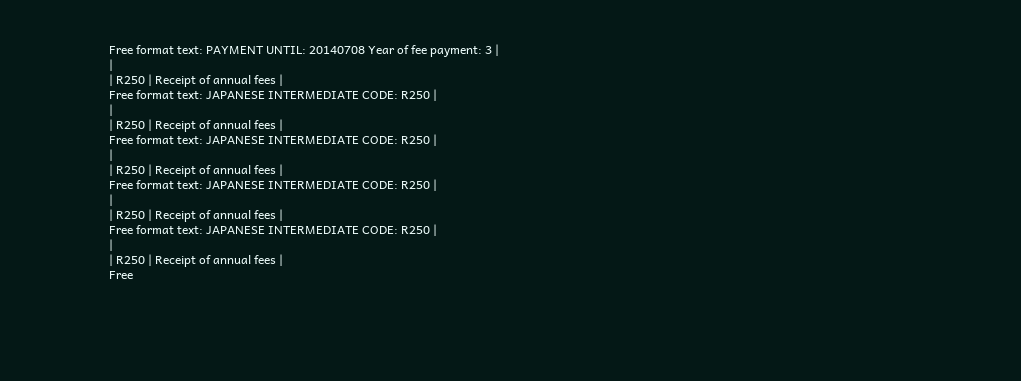Free format text: PAYMENT UNTIL: 20140708 Year of fee payment: 3 |
|
| R250 | Receipt of annual fees |
Free format text: JAPANESE INTERMEDIATE CODE: R250 |
|
| R250 | Receipt of annual fees |
Free format text: JAPANESE INTERMEDIATE CODE: R250 |
|
| R250 | Receipt of annual fees |
Free format text: JAPANESE INTERMEDIATE CODE: R250 |
|
| R250 | Receipt of annual fees |
Free format text: JAPANESE INTERMEDIATE CODE: R250 |
|
| R250 | Receipt of annual fees |
Free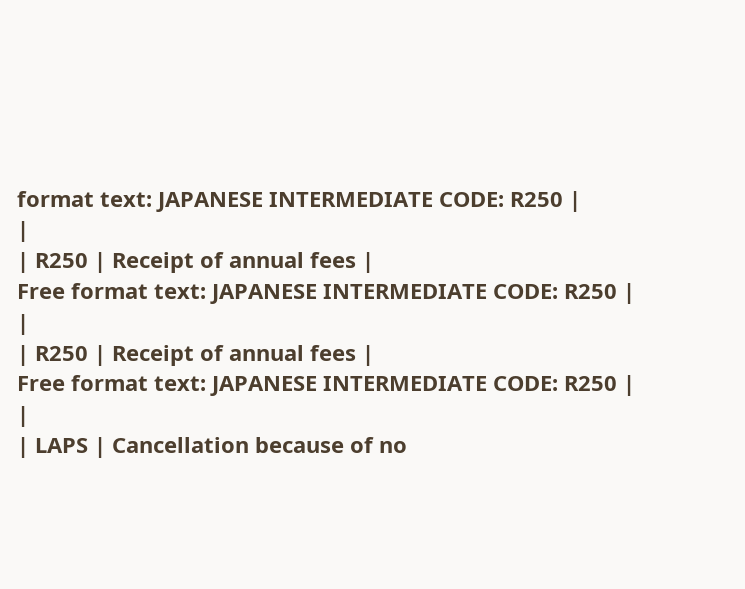format text: JAPANESE INTERMEDIATE CODE: R250 |
|
| R250 | Receipt of annual fees |
Free format text: JAPANESE INTERMEDIATE CODE: R250 |
|
| R250 | Receipt of annual fees |
Free format text: JAPANESE INTERMEDIATE CODE: R250 |
|
| LAPS | Cancellation because of no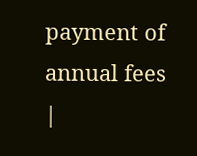payment of annual fees |